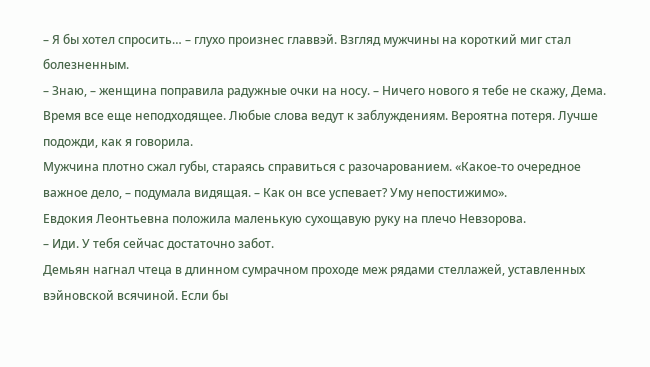– Я бы хотел спросить… – глухо произнес главвэй. Взгляд мужчины на короткий миг стал болезненным.
– Знаю, – женщина поправила радужные очки на носу. – Ничего нового я тебе не скажу, Дема. Время все еще неподходящее. Любые слова ведут к заблуждениям. Вероятна потеря. Лучше подожди, как я говорила.
Мужчина плотно сжал губы, стараясь справиться с разочарованием. «Какое-то очередное важное дело, – подумала видящая. – Как он все успевает? Уму непостижимо».
Евдокия Леонтьевна положила маленькую сухощавую руку на плечо Невзорова.
– Иди. У тебя сейчас достаточно забот.
Демьян нагнал чтеца в длинном сумрачном проходе меж рядами стеллажей, уставленных вэйновской всячиной. Если бы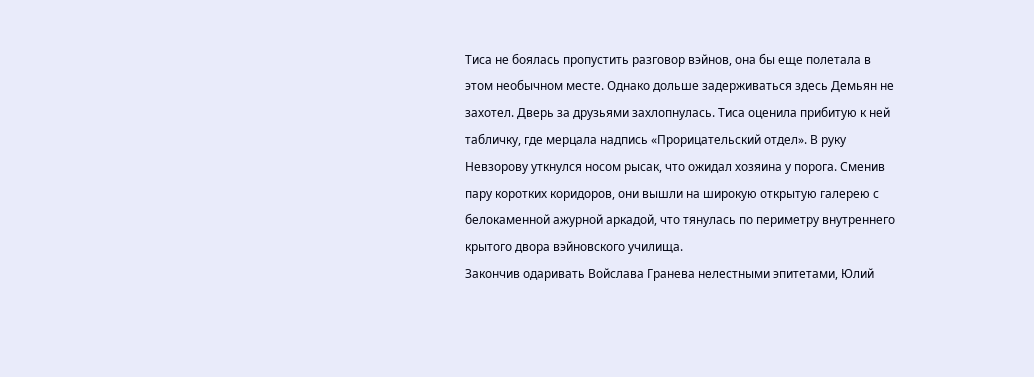Тиса не боялась пропустить разговор вэйнов, она бы еще полетала в этом необычном месте. Однако дольше задерживаться здесь Демьян не захотел. Дверь за друзьями захлопнулась. Тиса оценила прибитую к ней табличку, где мерцала надпись «Прорицательский отдел». В руку Невзорову уткнулся носом рысак, что ожидал хозяина у порога. Сменив пару коротких коридоров, они вышли на широкую открытую галерею с белокаменной ажурной аркадой, что тянулась по периметру внутреннего крытого двора вэйновского училища.
Закончив одаривать Войслава Гранева нелестными эпитетами, Юлий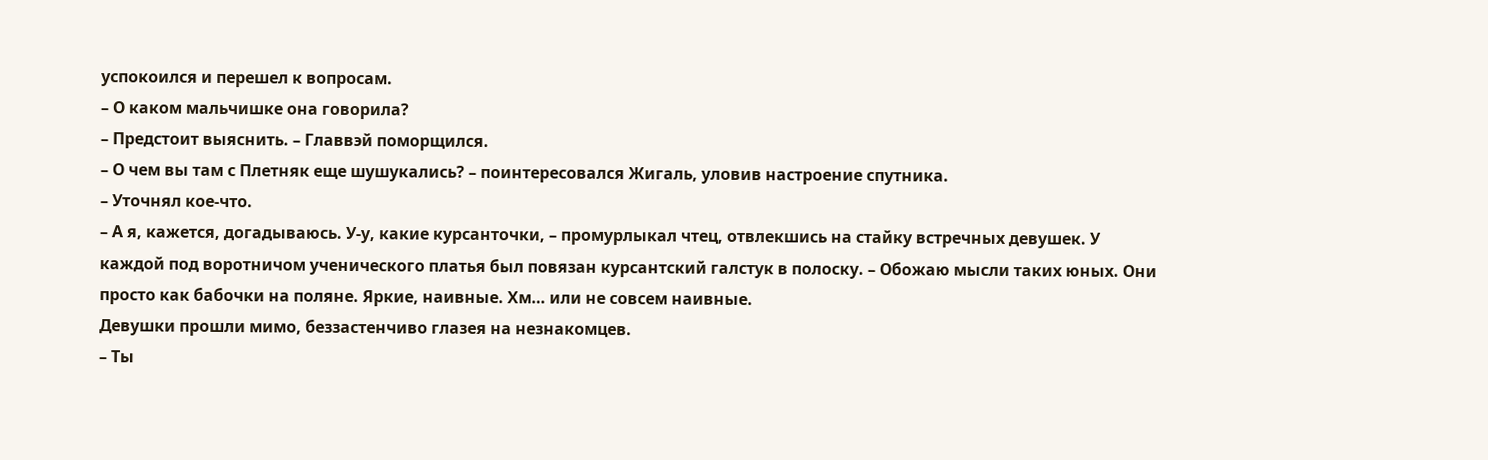успокоился и перешел к вопросам.
– О каком мальчишке она говорила?
– Предстоит выяснить. – Главвэй поморщился.
– О чем вы там с Плетняк еще шушукались? – поинтересовался Жигаль, уловив настроение спутника.
– Уточнял кое-что.
– А я, кажется, догадываюсь. У-у, какие курсанточки, – промурлыкал чтец, отвлекшись на стайку встречных девушек. У каждой под воротничом ученического платья был повязан курсантский галстук в полоску. – Обожаю мысли таких юных. Они просто как бабочки на поляне. Яркие, наивные. Хм… или не совсем наивные.
Девушки прошли мимо, беззастенчиво глазея на незнакомцев.
– Ты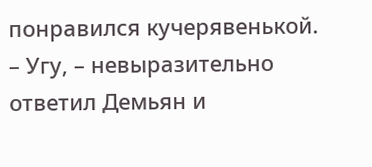понравился кучерявенькой.
– Угу, – невыразительно ответил Демьян и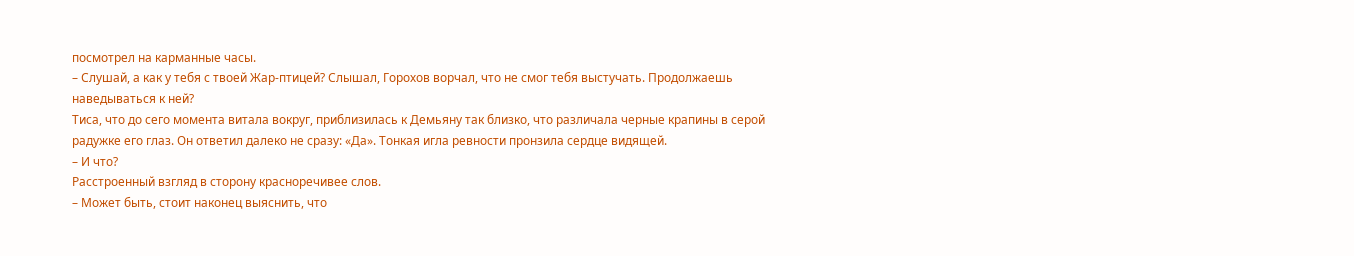посмотрел на карманные часы.
– Слушай, а как у тебя с твоей Жар-птицей? Слышал, Горохов ворчал, что не смог тебя выстучать. Продолжаешь наведываться к ней?
Тиса, что до сего момента витала вокруг, приблизилась к Демьяну так близко, что различала черные крапины в серой радужке его глаз. Он ответил далеко не сразу: «Да». Тонкая игла ревности пронзила сердце видящей.
– И что?
Расстроенный взгляд в сторону красноречивее слов.
– Может быть, стоит наконец выяснить, что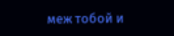меж тобой и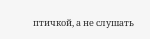птичкой, а не слушать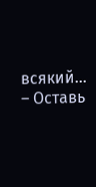всякий…
– Оставь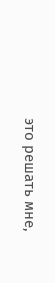это решать мне,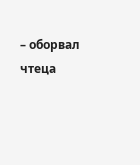– оборвал чтеца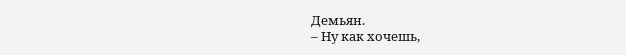Демьян.
– Ну как хочешь,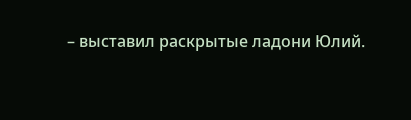– выставил раскрытые ладони Юлий.